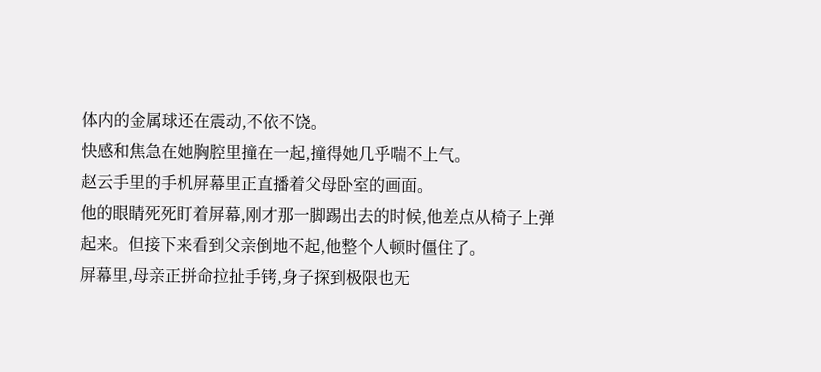体内的金属球还在震动,不依不饶。
快感和焦急在她胸腔里撞在一起,撞得她几乎喘不上气。
赵云手里的手机屏幕里正直播着父母卧室的画面。
他的眼睛死死盯着屏幕,刚才那一脚踢出去的时候,他差点从椅子上弹起来。但接下来看到父亲倒地不起,他整个人顿时僵住了。
屏幕里,母亲正拼命拉扯手铐,身子探到极限也无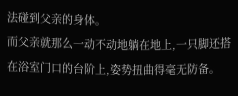法碰到父亲的身体。
而父亲就那么一动不动地躺在地上,一只脚还搭在浴室门口的台阶上,姿势扭曲得毫无防备。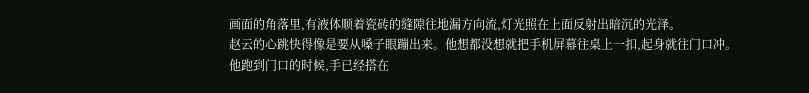画面的角落里,有液体顺着瓷砖的缝隙往地漏方向流,灯光照在上面反射出暗沉的光泽。
赵云的心跳快得像是要从嗓子眼蹦出来。他想都没想就把手机屏幕往桌上一扣,起身就往门口冲。
他跑到门口的时候,手已经搭在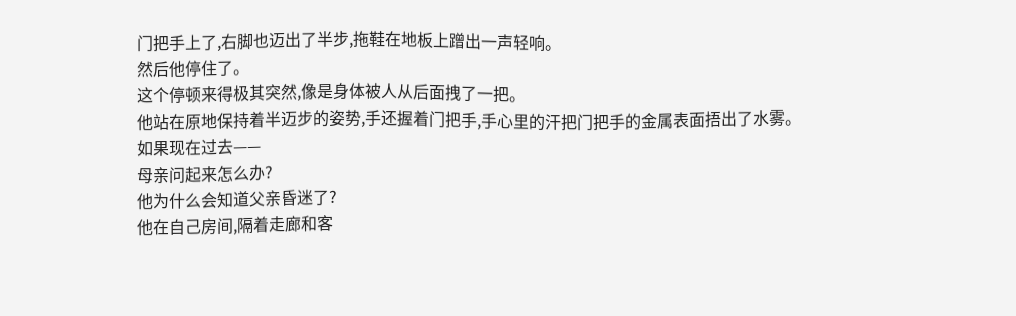门把手上了,右脚也迈出了半步,拖鞋在地板上蹭出一声轻响。
然后他停住了。
这个停顿来得极其突然,像是身体被人从后面拽了一把。
他站在原地保持着半迈步的姿势,手还握着门把手,手心里的汗把门把手的金属表面捂出了水雾。
如果现在过去——
母亲问起来怎么办?
他为什么会知道父亲昏迷了?
他在自己房间,隔着走廊和客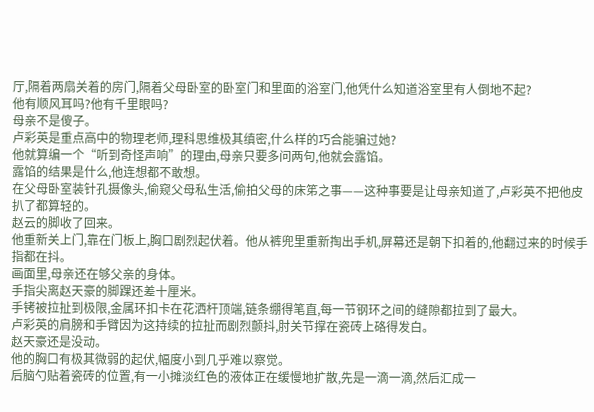厅,隔着两扇关着的房门,隔着父母卧室的卧室门和里面的浴室门,他凭什么知道浴室里有人倒地不起?
他有顺风耳吗?他有千里眼吗?
母亲不是傻子。
卢彩英是重点高中的物理老师,理科思维极其缜密,什么样的巧合能骗过她?
他就算编一个“听到奇怪声响”的理由,母亲只要多问两句,他就会露馅。
露馅的结果是什么,他连想都不敢想。
在父母卧室装针孔摄像头,偷窥父母私生活,偷拍父母的床笫之事——这种事要是让母亲知道了,卢彩英不把他皮扒了都算轻的。
赵云的脚收了回来。
他重新关上门,靠在门板上,胸口剧烈起伏着。他从裤兜里重新掏出手机,屏幕还是朝下扣着的,他翻过来的时候手指都在抖。
画面里,母亲还在够父亲的身体。
手指尖离赵天豪的脚踝还差十厘米。
手铐被拉扯到极限,金属环扣卡在花洒杆顶端,链条绷得笔直,每一节钢环之间的缝隙都拉到了最大。
卢彩英的肩膀和手臂因为这持续的拉扯而剧烈颤抖,肘关节撑在瓷砖上硌得发白。
赵天豪还是没动。
他的胸口有极其微弱的起伏,幅度小到几乎难以察觉。
后脑勺贴着瓷砖的位置,有一小摊淡红色的液体正在缓慢地扩散,先是一滴一滴,然后汇成一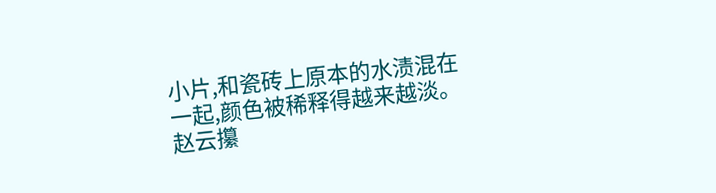小片,和瓷砖上原本的水渍混在一起,颜色被稀释得越来越淡。
赵云攥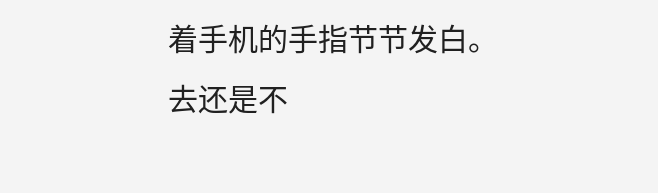着手机的手指节节发白。
去还是不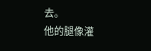去。
他的腿像灌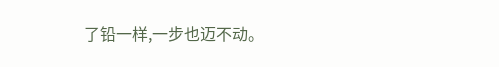了铅一样,一步也迈不动。